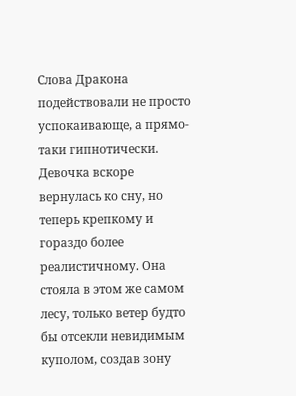Слова Дракона подействовали не просто успокаивающе, а прямо-таки гипнотически. Девочка вскоре вернулась ко сну, но теперь крепкому и гораздо более реалистичному. Она стояла в этом же самом лесу, только ветер будто бы отсекли невидимым куполом, создав зону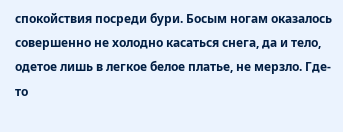спокойствия посреди бури. Босым ногам оказалось совершенно не холодно касаться снега, да и тело, одетое лишь в легкое белое платье, не мерзло. Где-то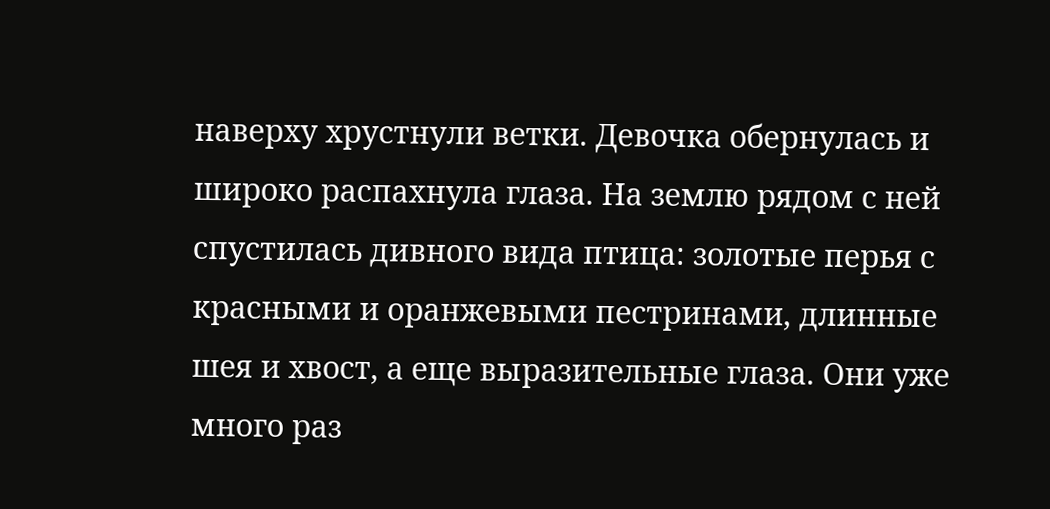наверху хрустнули ветки. Девочка обернулась и широко распахнула глаза. На землю рядом с ней спустилась дивного вида птица: золотые перья с красными и оранжевыми пестринами, длинные шея и хвост, а еще выразительные глаза. Они уже много раз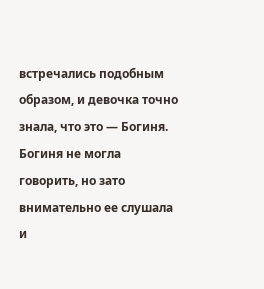встречались подобным образом, и девочка точно знала, что это — Богиня.
Богиня не могла говорить, но зато внимательно ее слушала и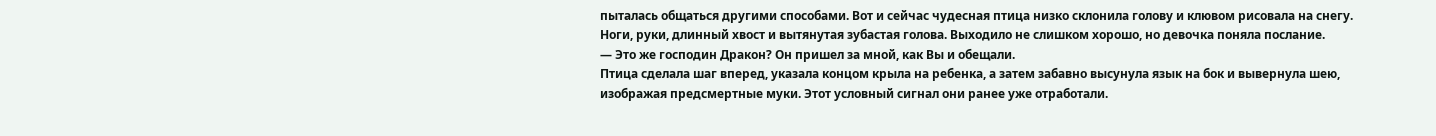пыталась общаться другими способами. Вот и сейчас чудесная птица низко склонила голову и клювом рисовала на снегу. Ноги, руки, длинный хвост и вытянутая зубастая голова. Выходило не слишком хорошо, но девочка поняла послание.
— Это же господин Дракон? Он пришел за мной, как Вы и обещали.
Птица сделала шаг вперед, указала концом крыла на ребенка, а затем забавно высунула язык на бок и вывернула шею, изображая предсмертные муки. Этот условный сигнал они ранее уже отработали.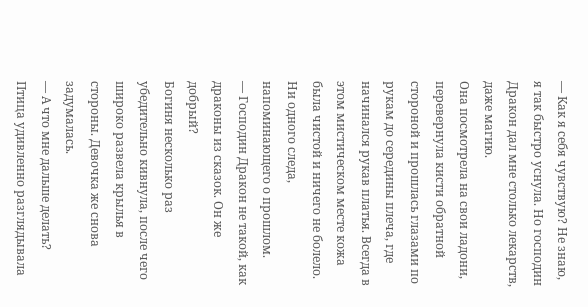— Как я себя чувствую? Не знаю, я так быстро уснула. Но господин Дракон дал мне столько лекарств, даже магию.
Она посмотрела на свои ладони, перевернула кисти обратной стороной и прошлась глазами по рукам до середины плеча, где начинался рукав платья. Всегда в этом мистическом месте кожа была чистой и ничего не болело. Ни одного следа, напоминающего о прошлом.
— Господин Дракон не такой, как драконы из сказок. Он же добрый?
Богиня несколько раз убедительно кивнула, после чего широко развела крылья в стороны. Девочка же снова задумалась.
— А что мне дальше делать?
Птица удивленно разглядывала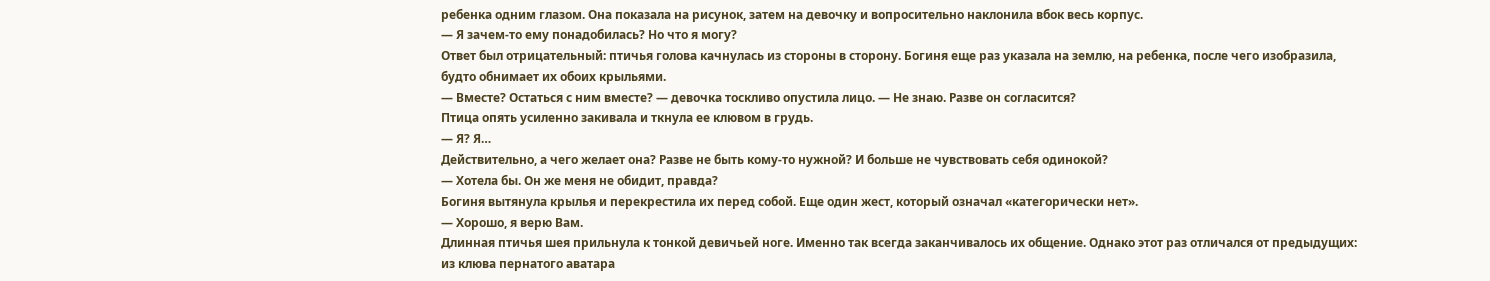ребенка одним глазом. Она показала на рисунок, затем на девочку и вопросительно наклонила вбок весь корпус.
— Я зачем-то ему понадобилась? Но что я могу?
Ответ был отрицательный: птичья голова качнулась из стороны в сторону. Богиня еще раз указала на землю, на ребенка, после чего изобразила, будто обнимает их обоих крыльями.
— Вместе? Остаться с ним вместе? — девочка тоскливо опустила лицо. — Не знаю. Разве он согласится?
Птица опять усиленно закивала и ткнула ее клювом в грудь.
— Я? Я…
Действительно, а чего желает она? Разве не быть кому-то нужной? И больше не чувствовать себя одинокой?
— Хотела бы. Он же меня не обидит, правда?
Богиня вытянула крылья и перекрестила их перед собой. Еще один жест, который означал «категорически нет».
— Хорошо, я верю Вам.
Длинная птичья шея прильнула к тонкой девичьей ноге. Именно так всегда заканчивалось их общение. Однако этот раз отличался от предыдущих: из клюва пернатого аватара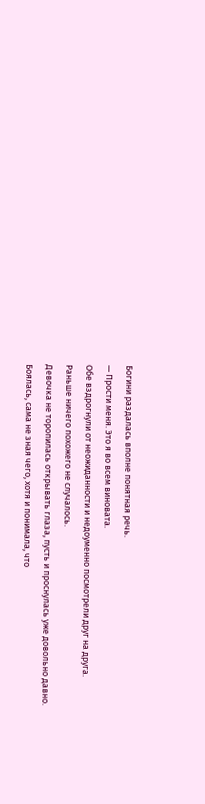Богини раздалась вполне понятная речь.
— Прости меня. Это я во всем виновата.
Обе вздрогнули от неожиданности и недоуменно посмотрели друг на друга. Раньше ничего похожего не случалось.
Девочка не торопилась открывать глаза, пусть и проснулась уже довольно давно. Боялась, сама не зная чего, хотя и понимала, что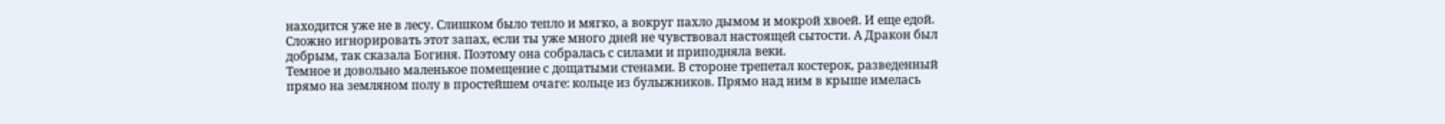находится уже не в лесу. Слишком было тепло и мягко, а вокруг пахло дымом и мокрой хвоей. И еще едой. Сложно игнорировать этот запах, если ты уже много дней не чувствовал настоящей сытости. А Дракон был добрым, так сказала Богиня. Поэтому она собралась с силами и приподняла веки.
Темное и довольно маленькое помещение с дощатыми стенами. В стороне трепетал костерок, разведенный прямо на земляном полу в простейшем очаге: кольце из булыжников. Прямо над ним в крыше имелась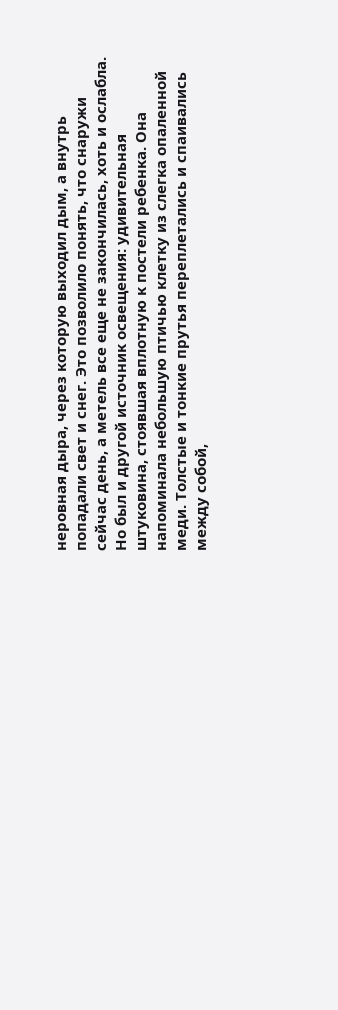неровная дыра, через которую выходил дым, а внутрь попадали свет и снег. Это позволило понять, что снаружи сейчас день, а метель все еще не закончилась, хоть и ослабла.
Но был и другой источник освещения: удивительная штуковина, стоявшая вплотную к постели ребенка. Она напоминала небольшую птичью клетку из слегка опаленной меди. Толстые и тонкие прутья переплетались и спаивались между собой,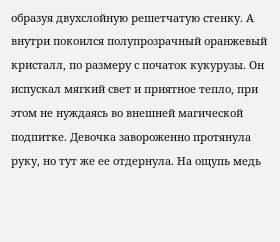образуя двухслойную решетчатую стенку. А внутри покоился полупрозрачный оранжевый кристалл, по размеру с початок кукурузы. Он испускал мягкий свет и приятное тепло, при этом не нуждаясь во внешней магической подпитке. Девочка завороженно протянула руку, но тут же ее отдернула. На ощупь медь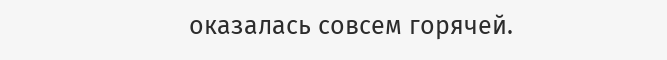оказалась совсем горячей.